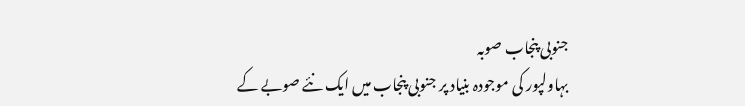جنوبی پنجاب صوبہ
بہاولپور کی موجودہ بنیاد پر جنوبی پنجاب میں ایک نئے صوبے کے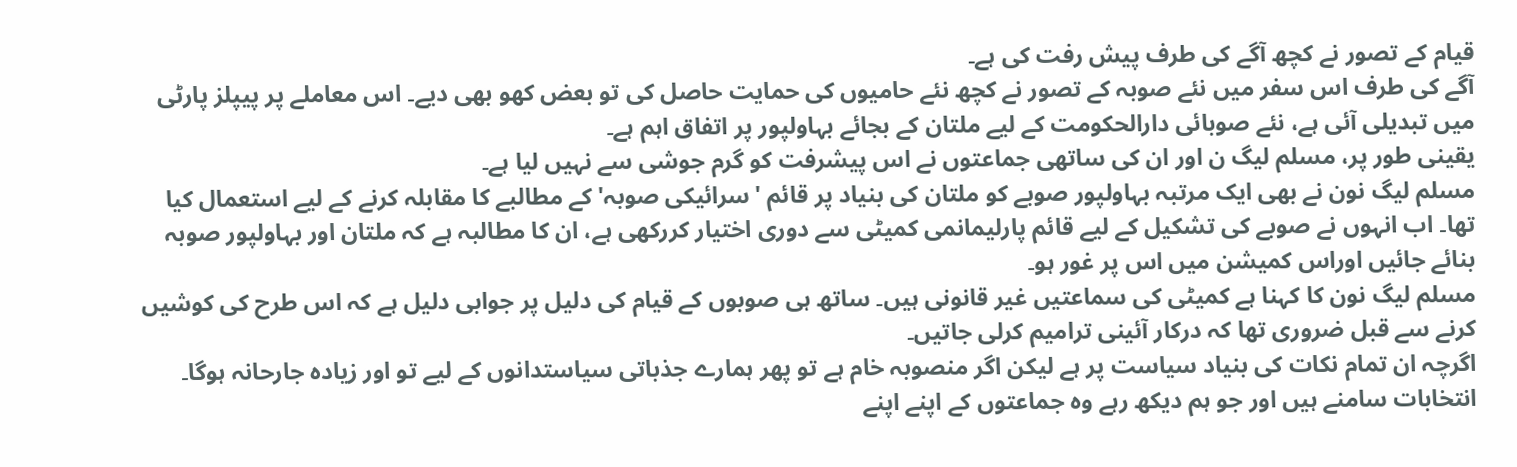قیام کے تصور نے کچھ آگے کی طرف پیش رفت کی ہے۔
آگے کی طرف اس سفر میں نئے صوبہ کے تصور نے کچھ نئے حامیوں کی حمایت حاصل کی تو بعض کھو بھی دیے۔ اس معاملے پر پیپلز پارٹی میں تبدیلی آئی ہے، نئے صوبائی دارالحکومت کے لیے ملتان کے بجائے بہاولپور پر اتفاق اہم ہے۔
یقینی طور پر، مسلم لیگ ن اور ان کی ساتھی جماعتوں نے اس پیشرفت کو گرم جوشی سے نہیں لیا ہے۔
مسلم لیگ نون نے بھی ایک مرتبہ بہاولپور صوبے کو ملتان کی بنیاد پر قائم 'سرائیکی صوبہ' کے مطالبے کا مقابلہ کرنے کے لیے استعمال کیا تھا۔ اب انہوں نے صوبے کی تشکیل کے لیے قائم پارلیمانمی کمیٹی سے دوری اختیار کررکھی ہے، ان کا مطالبہ ہے کہ ملتان اور بہاولپور صوبہ بنائے جائیں اوراس کمیشن میں اس پر غور ہو۔
مسلم لیگ نون کا کہنا ہے کمیٹی کی سماعتیں غیر قانونی ہیں۔ ساتھ ہی صوبوں کے قیام کی دلیل پر جوابی دلیل ہے کہ اس طرح کی کوشیں کرنے سے قبل ضروری تھا کہ درکار آئینی ترامیم کرلی جاتیں۔
اگرچہ ان تمام نکات کی بنیاد سیاست پر ہے لیکن اگر منصوبہ خام ہے تو پھر ہمارے جذباتی سیاستدانوں کے لیے تو اور زیادہ جارحانہ ہوگا۔ انتخابات سامنے ہیں اور جو ہم دیکھ رہے وہ جماعتوں کے اپنے اپنے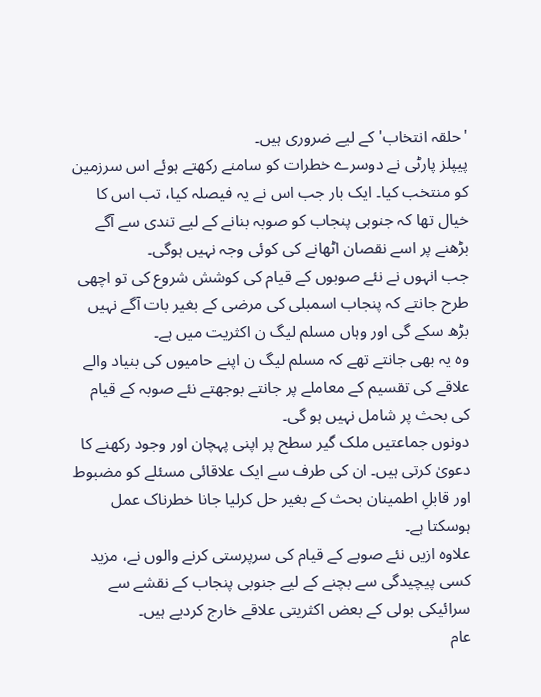'حلقہ انتخاب' کے لیے ضروری ہیں۔
پیپلز پارٹی نے دوسرے خطرات کو سامنے رکھتے ہوئے اس سرزمین کو منتخب کیا۔ ایک بار جب اس نے یہ فیصلہ کیا، تب اس کا خیال تھا کہ جنوبی پنجاب کو صوبہ بنانے کے لیے تندی سے آگے بڑھنے پر اسے نقصان اٹھانے کی کوئی وجہ نہیں ہوگی۔
جب انہوں نے نئے صوبوں کے قیام کی کوشش شروع کی تو اچھی طرح جانتے کہ پنجاب اسمبلی کی مرضی کے بغیر بات آگے نہیں بڑھ سکے گی اور وہاں مسلم لیگ ن اکثریت میں ہے۔
وہ یہ بھی جانتے تھے کہ مسلم لیگ ن اپنے حامیوں کی بنیاد والے علاقے کی تقسیم کے معاملے پر جانتے بوجھتے نئے صوبہ کے قیام کی بحث پر شامل نہیں ہو گی۔
دونوں جماعتیں ملک گیر سطح پر اپنی پہچان اور وجود رکھنے کا دعویٰ کرتی ہیں۔ ان کی طرف سے ایک علاقائی مسئلے کو مضبوط اور قابلِ اطمینان بحث کے بغیر حل کرلیا جانا خطرناک عمل ہوسکتا ہے۔
علاوہ ازیں نئے صوبے کے قیام کی سرپرستی کرنے والوں نے، مزید کسی پیچیدگی سے بچنے کے لیے جنوبی پنجاب کے نقشے سے سرائیکی بولی کے بعض اکثریتی علاقے خارج کردیے ہیں۔
عام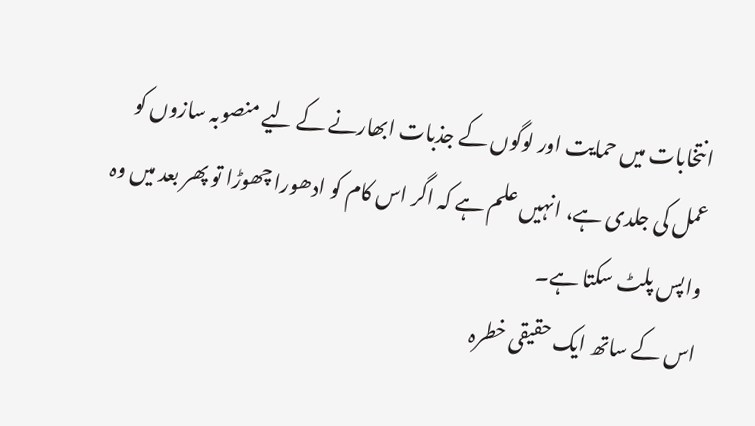انتخابات میں حمایت اور لوگوں کے جذبات ابھارنے کے لیے منصوبہ سازوں کو عمل کی جلدی ہے، انہیں علم ہے کہ اگر اس کام کو ادھورا چھوڑا تو پھر بعد میں وہ واپس پلٹ سکتا ہے۔
اس کے ساتھ ایک حقیقی خطرہ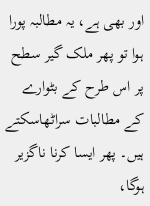اور بھی ہے، یہ مطالبہ پورا ہوا تو پھر ملک گیر سطح پر اس طرح کے بٹوارے کے مطالبات سراٹھاسکتے ہیں۔ پھر ایسا کرنا ناگزیر ہوگا،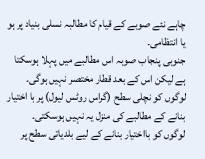چاہے نئے صوبے کے قیام کا مطالبہ نسلی بنیاد پر ہو یا انتظامی۔
جنوبی پنجاب صوبہ اس مطالبے میں پہلا ہوسکتا ہے لیکن اس کے بعد قطار مختصر نہیں ہوگی۔ لوگوں کو نچلی سطح (گراس روٹس لیول) پر با اختیار بنانے کے مطالبے کی منزل یہ نہیں ہوسکتی۔
لوگوں کو بااختیار بنانے کے لیے بلدیاتی سطح پر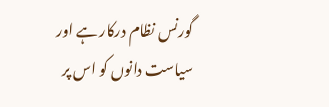گورنس نظام درکار ہے اور سیاست دانوں کو اس پر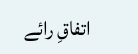اتفاقِ رائے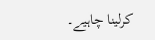کرلینا چاہیے۔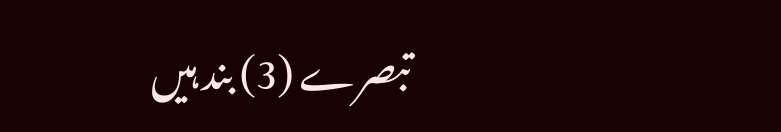تبصرے (3) بند ہیں